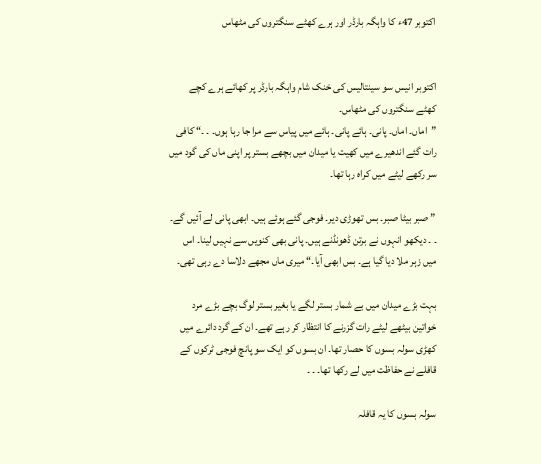اکتوبر 47ء کا واہگہ بارڈر اور ہرے کھٹے سنگتروں کی مٹھاس


اکتوبر انیس سو سینتالیس کی خنک شام واہگہ بارڈر پر کھائے ہرے کچے کھٹے سنگتروں کی مٹھاس۔
”اماں۔ اماں۔ پانی۔ ہائے پانی۔ ہائے میں پیاس سے مرا جا رہا ہوں۔ ۔ ۔“ کافی رات گئے اندھیرے میں کھیت یا میدان میں بچھے بستر پر اپنی ماں کی گود میں سر رکھے لیٹے میں کراہ رہا تھا۔

” صبر بیٹا صبر۔ بس تھوڑی دیر۔ فوجی گئے ہوئے ہیں۔ ابھی پانی لے آئیں گے۔ ۔ ۔ دیکھو انہوں نے برتن ڈھونڈنے ہیں۔ پانی بھی کنویں سے نہیں لینا۔ اس میں زہر ملا دیا گیا ہے۔ بس ابھی آیا۔“ میری ماں مجھے دلاسا دے رہی تھی۔

بہت بڑے میدان میں بے شمار بستر لگے یا بغیر بستر لوگ بچے بڑے مرد خواتین بیٹھے لیٹے رات گزرنے کا انتظار کر رہے تھے۔ ان کے گرد دائرے میں کھڑی سولہ بسوں کا حصار تھا۔ ان بسوں کو ایک سو پانچ فوجی ٹرکوں کے قافلے نے حفاظت میں لے رکھا تھا۔ ۔ ۔

سولہ بسوں کا یہ قافلہ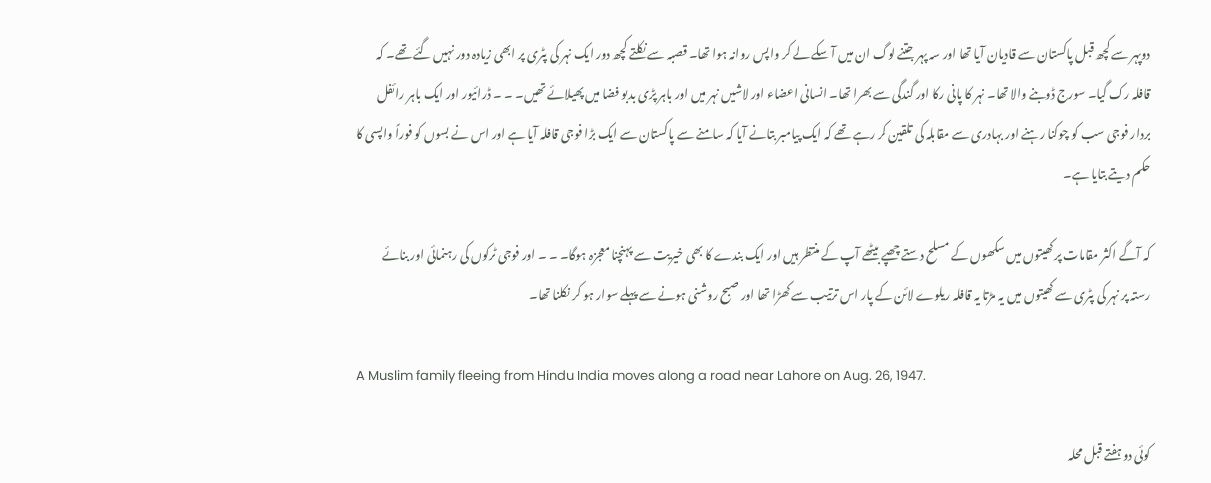دوپہر سے کچھ قبل پاکستان سے قادیان آیا تھا اور سہ پہر جتنے لوگ ان میں آ سکے لے کر واپس روانہ ہوا تھا۔ قصبہ سے نکلتے کچھ دور ایک نہر کی پٹری پر ابھی زیادہ دور نہیں گئے تھے۔ کہ قافلہ رک گیا۔ سورج ڈوبنے والا تھا۔ نہر کا پانی رکا اور گندگی سے بھرا تھا۔ انسانی اعضاء اور لاشیں نہر میں اور باہر پڑی بدبو فضا میں پھیلائے تھیں۔ ۔ ۔ ڈرائیور اور ایک باہر رائفل بردار فوجی سب کو چوکنا رہنے اور بہادری سے مقابلہ کی تلقین کر رہے تھے کہ ایک پیامبر بتانے آیا کہ سامنے سے پاکستان سے ایک بڑا فوجی قافلہ آیا ہے اور اس نے بسوں کو فوراً واپسی کا حکم دیتے بتایا ہے۔

کہ آگے اکثر مقامات پر کھیتوں میں سکھوں کے مسلح دستے چھپے بیٹھے آپ کے منتظر ہیں اور ایک بندے کا بھی خیریت سے پہنچنا معجزہ ہوگا۔ ۔ ۔ اور فوجی ٹرکوں کی رہنمائی اور بنائے رستہ پر نہر کی پٹری سے کھیتوں میں یہ مڑتا یہ قافلہ ریلوے لائن کے پار اس ترتیب سے کھڑا تھا اور صبح روشنی ہونے سے پہلے سوار ہو کر نکلنا تھا۔

A Muslim family fleeing from Hindu India moves along a road near Lahore on Aug. 26, 1947.

کوئی دو ہفتے قبل محلہ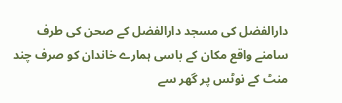دارالفضل کی مسجد دارالفضل کے صحن کی طرف سامنے واقع مکان کے باسی ہمارے خاندان کو صرف چند منٹ کے نوٹس پر گھر سے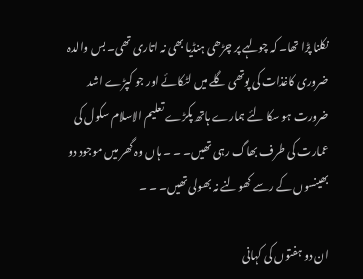نکلنا پڑا تھا۔ کہ چولہے پر چڑھی ہنڈیا بھی نہ اتاری تھی۔ بس والدہ ضروری کاغذات کی پوتھی گلے میں لٹکائے اور جو کپڑے اشد ضرورت ہو سکا لئے ہمارے ہاتھ پکڑے تعلیم الاسلام سکول کی عمارت کی طرف بھاگ رہی تھیں۔ ۔ ۔ ہاں وہ گھر میں موجود دو بھینسوں کے رسے کھولنے نہ بھولی تھیں۔ ۔ ۔

ان دو ہفتوں کی کہانی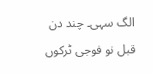الگ سہی۔ چند دن قبل نو فوجی ٹرکوں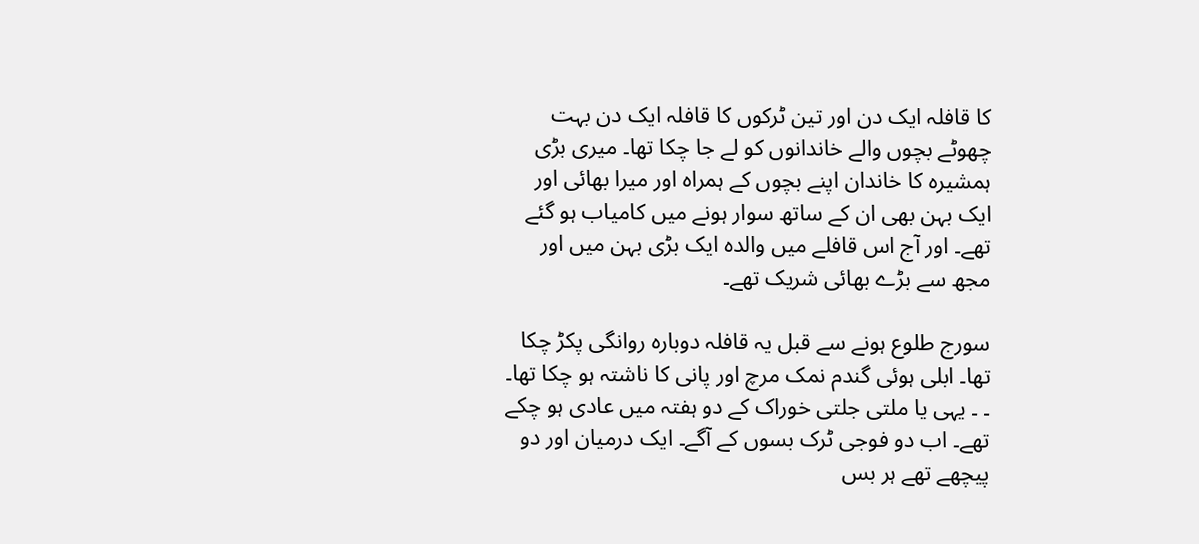کا قافلہ ایک دن اور تین ٹرکوں کا قافلہ ایک دن بہت چھوٹے بچوں والے خاندانوں کو لے جا چکا تھا۔ میری بڑی ہمشیرہ کا خاندان اپنے بچوں کے ہمراہ اور میرا بھائی اور ایک بہن بھی ان کے ساتھ سوار ہونے میں کامیاب ہو گئے تھے۔ اور آج اس قافلے میں والدہ ایک بڑی بہن میں اور مجھ سے بڑے بھائی شریک تھے۔

سورج طلوع ہونے سے قبل یہ قافلہ دوبارہ روانگی پکڑ چکا تھا۔ ابلی ہوئی گندم نمک مرچ اور پانی کا ناشتہ ہو چکا تھا۔ ۔ ۔ یہی یا ملتی جلتی خوراک کے دو ہفتہ میں عادی ہو چکے تھے۔ اب دو فوجی ٹرک بسوں کے آگے۔ ایک درمیان اور دو پیچھے تھے ہر بس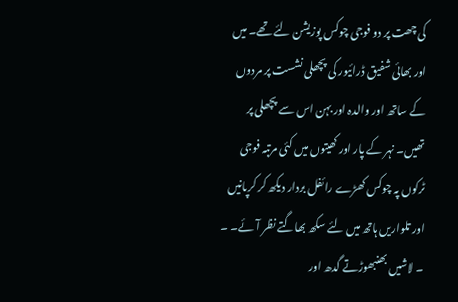کی چھت پر دو فوجی چوکس پوزیشن لئے تھے۔ میں اور بھائی شفیق ڈرائیور کی پچھلی نشست پر مردوں کے ساتھ اور والدہ اور بہن اس سے پچھلی پر تھیں۔ نہر کے پار اور کھیتوں میں کئی مرتبہ فوجی ٹرکوں پہ چوکس کھڑے رائفل بردار دیکھ کر کرپانیں اور تلواریں ہاتھ میں لئے سکھ بھاگتے نظر آئے۔ ۔ ۔ لاشیں بھنبھوڑتے گدھ اور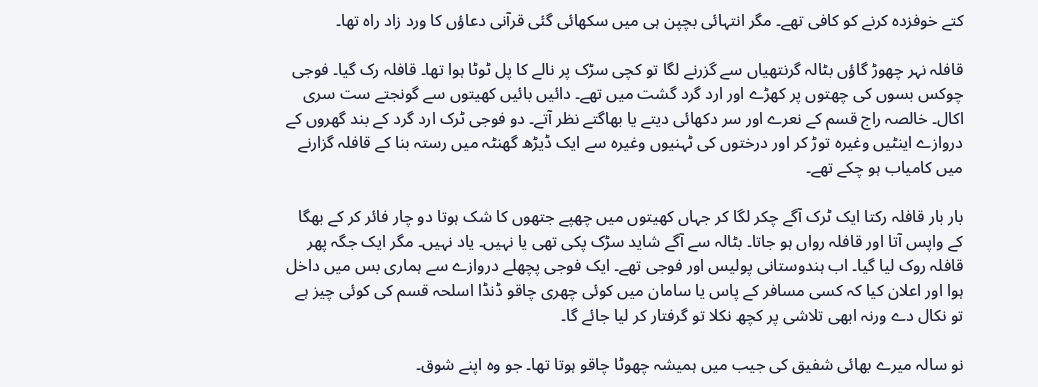کتے خوفزدہ کرنے کو کافی تھے۔ مگر انتہائی بچپن ہی میں سکھائی گئی قرآنی دعاؤں کا ورد زاد راہ تھا۔

قافلہ نہر چھوڑ گاؤں بٹالہ گرنتھیاں سے گزرنے لگا تو کچی سڑک پر نالے کا پل ٹوٹا ہوا تھا۔ قافلہ رک گیا۔ فوجی چوکس بسوں کی چھتوں پر کھڑے اور ارد گرد گشت میں تھے۔ دائیں بائیں کھیتوں سے گونجتے ست سری اکال۔ خالصہ راج قسم کے نعرے اور سر دکھائی دیتے یا بھاگتے نظر آتے۔ دو فوجی ٹرک ارد گرد کے بند گھروں کے دروازے اینٹیں وغیرہ توڑ کر اور درختوں کی ٹہنیوں وغیرہ سے ایک ڈیڑھ گھنٹہ میں رستہ بنا کے قافلہ گزارنے میں کامیاب ہو چکے تھے۔

بار بار قافلہ رکتا ایک ٹرک آگے چکر لگا کر جہاں کھیتوں میں چھپے جتھوں کا شک ہوتا دو چار فائر کر کے بھگا کے واپس آتا اور قافلہ رواں ہو جاتا۔ بٹالہ سے آگے شاید سڑک پکی تھی یا نہیں۔ یاد نہیں۔ مگر ایک جگہ پھر قافلہ روک لیا گیا۔ اب ہندوستانی پولیس اور فوجی تھے۔ ایک فوجی پچھلے دروازے سے ہماری بس میں داخل ہوا اور اعلان کیا کہ کسی مسافر کے پاس یا سامان میں کوئی چھری چاقو ڈنڈا اسلحہ قسم کی کوئی چیز ہے تو نکال دے ورنہ ابھی تلاشی پر کچھ نکلا تو گرفتار کر لیا جائے گا۔

نو سالہ میرے بھائی شفیق کی جیب میں ہمیشہ چھوٹا چاقو ہوتا تھا۔ جو وہ اپنے شوق۔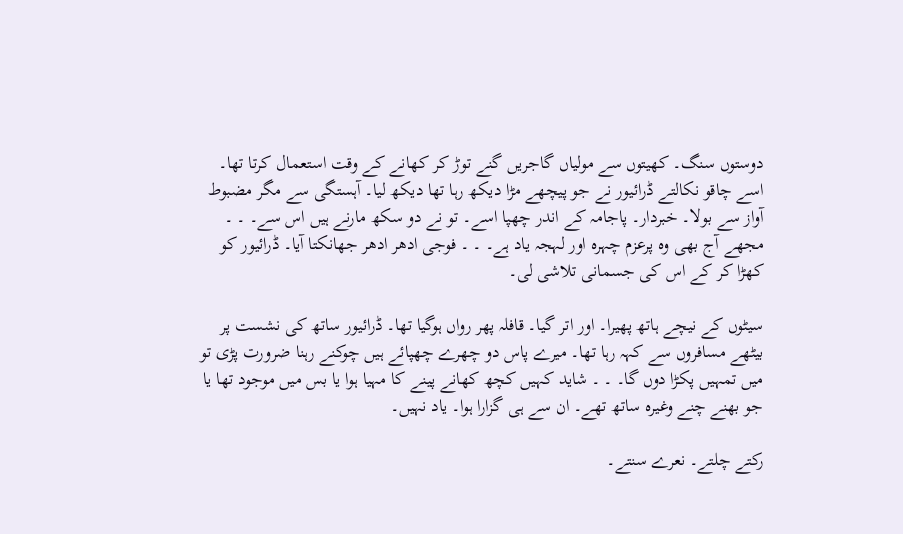دوستوں سنگ۔ کھیتوں سے مولیاں گاجریں گنے توڑ کر کھانے کے وقت استعمال کرتا تھا۔ اسے چاقو نکالتے ڈرائیور نے جو پیچھے مڑا دیکھ رہا تھا دیکھ لیا۔ آہستگی سے مگر مضبوط آواز سے بولا۔ خبردار۔ پاجامہ کے اندر چھپا اسے۔ تو نے دو سکھ مارنے ہیں اس سے۔ ۔ ۔ مجھے آج بھی وہ پرعزم چہرہ اور لہجہ یاد ہے۔ ۔ ۔ فوجی ادھر ادھر جھانکتا آیا۔ ڈرائیور کو کھڑا کر کے اس کی جسمانی تلاشی لی۔

سیٹوں کے نیچے ہاتھ پھیرا۔ اور اتر گیا۔ قافلہ پھر رواں ہوگیا تھا۔ ڈرائیور ساتھ کی نشست پر بیٹھے مسافروں سے کہہ رہا تھا۔ میرے پاس دو چھرے چھپائے ہیں چوکنے رہنا ضرورت پڑی تو میں تمہیں پکڑا دوں گا۔ ۔ ۔ شاید کہیں کچھ کھانے پینے کا مہیا ہوا یا بس میں موجود تھا یا جو بھنے چنے وغیرہ ساتھ تھے۔ ان سے ہی گزارا ہوا۔ یاد نہیں۔

رکتے چلتے۔ نعرے سنتے۔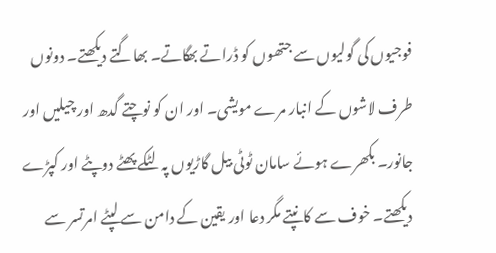فوجیوں کی گولیوں سے جتھوں کو ڈراتے بھگاتے۔ بھاگتے دیکھتے۔ دونوں طرف لاشوں کے انبار مرے مویشی۔ اور ان کو نوچتے گدھ اور چیلیں اور جانور۔ بکھرے ہوئے سامان ٹوٹی بیل گاڑیوں پہ لٹکے پھٹے دوپٹے اور کپڑے دیکھتے۔ خوف سے کانپتے مگر دعا اور یقین کے دامن سے لپٹے امرتسر سے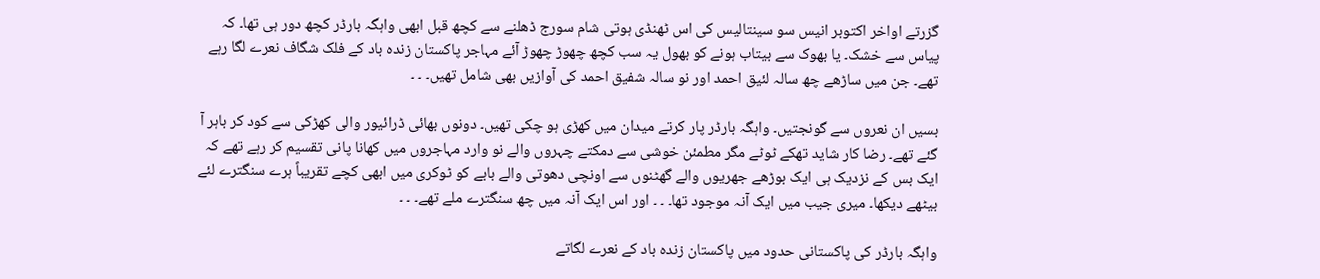گزرتے اواخر اکتوبر انیس سو سینتالیس کی اس ٹھنڈی ہوتی شام سورج ڈھلنے سے کچھ قبل ابھی واہگہ بارڈر کچھ دور ہی تھا۔ کہ پیاس سے خشک۔ یا بھوک سے بیتاب ہونے کو بھول یہ سب کچھ چھوڑ چھوڑ آئے مہاجر پاکستان زندہ باد کے فلک شگاف نعرے لگا رہے تھے۔ جن میں ساڑھے چھ سالہ لئیق احمد اور نو سالہ شفیق احمد کی آوازیں بھی شامل تھیں۔ ۔ ۔

بسیں ان نعروں سے گونجتیں۔ واہگہ بارڈر پار کرتے میدان میں کھڑی ہو چکی تھیں۔ دونوں بھائی ڈرائیور والی کھڑکی سے کود کر باہر آ گئے تھے۔ رضا کار شاید تھکے ٹوٹے مگر مطمئن خوشی سے دمکتے چہروں والے نو وارد مہاجروں میں کھانا پانی تقسیم کر رہے تھے کہ ایک بس کے نزدیک ہی ایک بوڑھے جھریوں والے گھٹنوں سے اونچی دھوتی والے بابے کو ٹوکری میں ابھی کچے تقریباً ہرے سنگترے لئے بیٹھے دیکھا۔ میری جیب میں ایک آنہ موجود تھا۔ ۔ ۔ اور اس ایک آنہ میں چھ سنگترے ملے تھے۔ ۔ ۔

واہگہ بارڈر کی پاکستانی حدود میں پاکستان زندہ باد کے نعرے لگاتے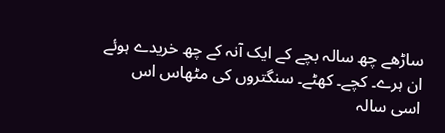ساڑھے چھ سالہ بچے کے ایک آنہ کے چھ خریدے ہوئے ان ہرے۔ کچے۔ کھٹے۔ سنگتروں کی مٹھاس اس اسی سالہ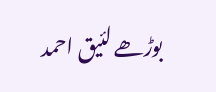بوڑھے لئیق احمد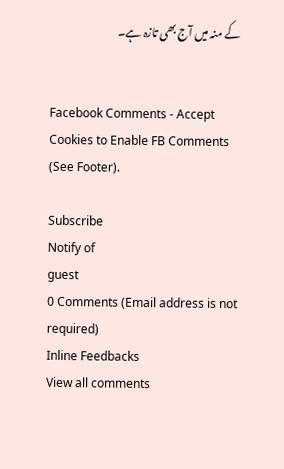کے منہ میں آج بھی تازہ ہے۔


Facebook Comments - Accept Cookies to Enable FB Comments (See Footer).

Subscribe
Notify of
guest
0 Comments (Email address is not required)
Inline Feedbacks
View all comments